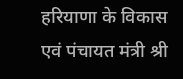हरियाणा के विकास एवं पंचायत मंत्री श्री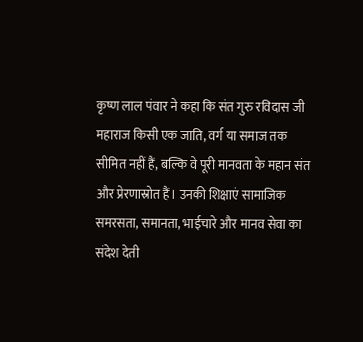कृष्ण लाल पंवार ने कहा कि संत गुरु रविदास जी महाराज किसी एक जाति, वर्ग या समाज तक सीमित नहीं हैं, बल्कि वे पूरी मानवता के महान संत और प्रेरणास्रोत हैं। उनकी शिक्षाएं सामाजिक समरसता, समानता, भाईचारे और मानव सेवा का संदेश देती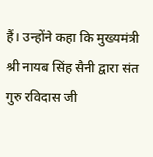हैं। उन्होंने कहा कि मुख्यमंत्री श्री नायब सिंह सैनी द्वारा संत गुरु रविदास जी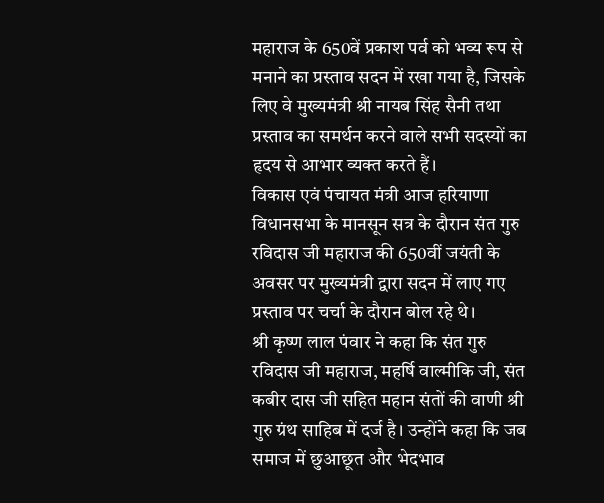महाराज के 650वें प्रकाश पर्व को भव्य रूप से मनाने का प्रस्ताव सदन में रखा गया है, जिसके लिए वे मुख्यमंत्री श्री नायब सिंह सैनी तथा प्रस्ताव का समर्थन करने वाले सभी सदस्यों का हृदय से आभार व्यक्त करते हैं।
विकास एवं पंचायत मंत्री आज हरियाणा विधानसभा के मानसून सत्र के दौरान संत गुरु रविदास जी महाराज की 650वीं जयंती के अवसर पर मुख्यमंत्री द्वारा सदन में लाए गए प्रस्ताव पर चर्चा के दौरान बोल रहे थे।
श्री कृष्ण लाल पंवार ने कहा कि संत गुरु रविदास जी महाराज, महर्षि वाल्मीकि जी, संत कबीर दास जी सहित महान संतों की वाणी श्री गुरु ग्रंथ साहिब में दर्ज है। उन्होंने कहा कि जब समाज में छुआछूत और भेदभाव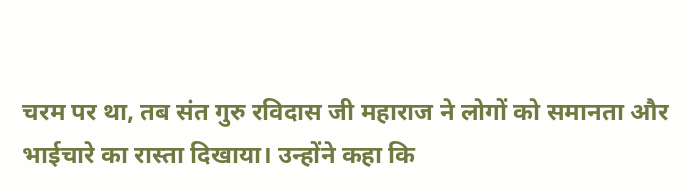चरम पर था, तब संत गुरु रविदास जी महाराज ने लोगों को समानता और भाईचारे का रास्ता दिखाया। उन्होंने कहा कि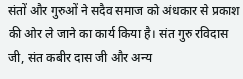संतों और गुरुओं ने सदैव समाज को अंधकार से प्रकाश की ओर ले जाने का कार्य किया है। संत गुरु रविदास जी, संत कबीर दास जी और अन्य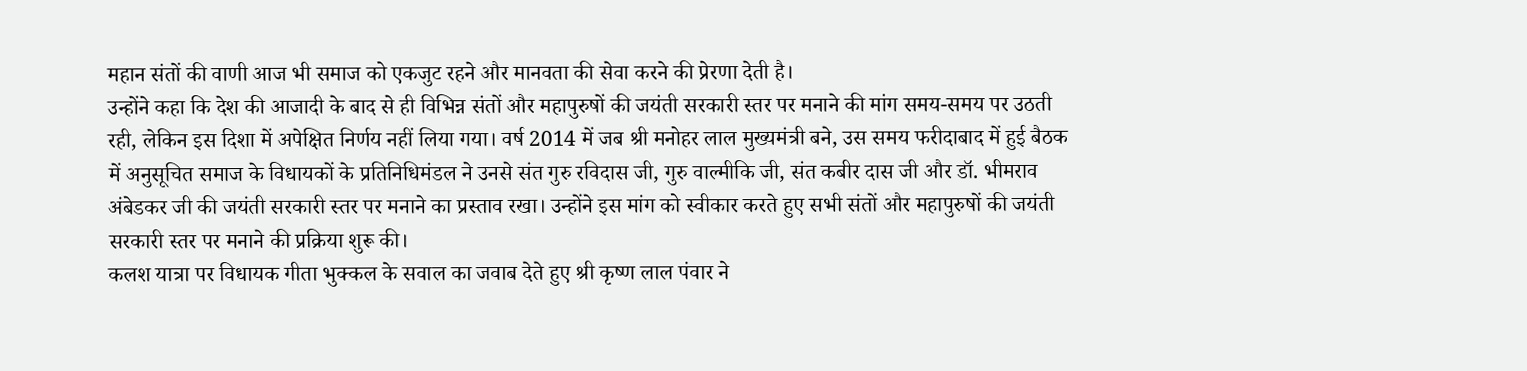महान संतों की वाणी आज भी समाज को एकजुट रहने और मानवता की सेवा करने की प्रेरणा देती है।
उन्होंने कहा कि देश की आजादी के बाद से ही विभिन्न संतों और महापुरुषों की जयंती सरकारी स्तर पर मनाने की मांग समय-समय पर उठती रही, लेकिन इस दिशा में अपेक्षित निर्णय नहीं लिया गया। वर्ष 2014 में जब श्री मनोहर लाल मुख्यमंत्री बने, उस समय फरीदाबाद में हुई बैठक में अनुसूचित समाज के विधायकों के प्रतिनिधिमंडल ने उनसे संत गुरु रविदास जी, गुरु वाल्मीकि जी, संत कबीर दास जी और डॉ. भीमराव अंबेडकर जी की जयंती सरकारी स्तर पर मनाने का प्रस्ताव रखा। उन्होंने इस मांग को स्वीकार करते हुए सभी संतों और महापुरुषों की जयंती सरकारी स्तर पर मनाने की प्रक्रिया शुरू की।
कलश यात्रा पर विधायक गीता भुक्कल के सवाल का जवाब देते हुए श्री कृष्ण लाल पंवार ने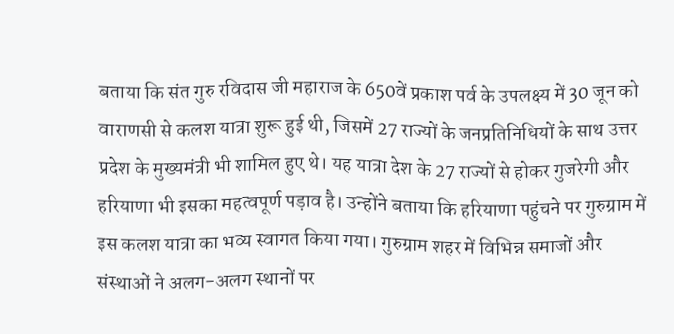बताया कि संत गुरु रविदास जी महाराज के 650वें प्रकाश पर्व के उपलक्ष्य में 30 जून को वाराणसी से कलश यात्रा शुरू हुई थी, जिसमें 27 राज्यों के जनप्रतिनिधियों के साथ उत्तर प्रदेश के मुख्यमंत्री भी शामिल हुए थे। यह यात्रा देश के 27 राज्यों से होकर गुजरेगी और हरियाणा भी इसका महत्वपूर्ण पड़ाव है। उन्होंने बताया कि हरियाणा पहुंचने पर गुरुग्राम में इस कलश यात्रा का भव्य स्वागत किया गया। गुरुग्राम शहर में विभिन्न समाजों और संस्थाओं ने अलग-अलग स्थानों पर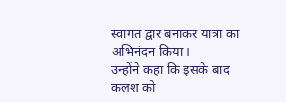स्वागत द्वार बनाकर यात्रा का अभिनंदन किया।
उन्होंने कहा कि इसके बाद कलश को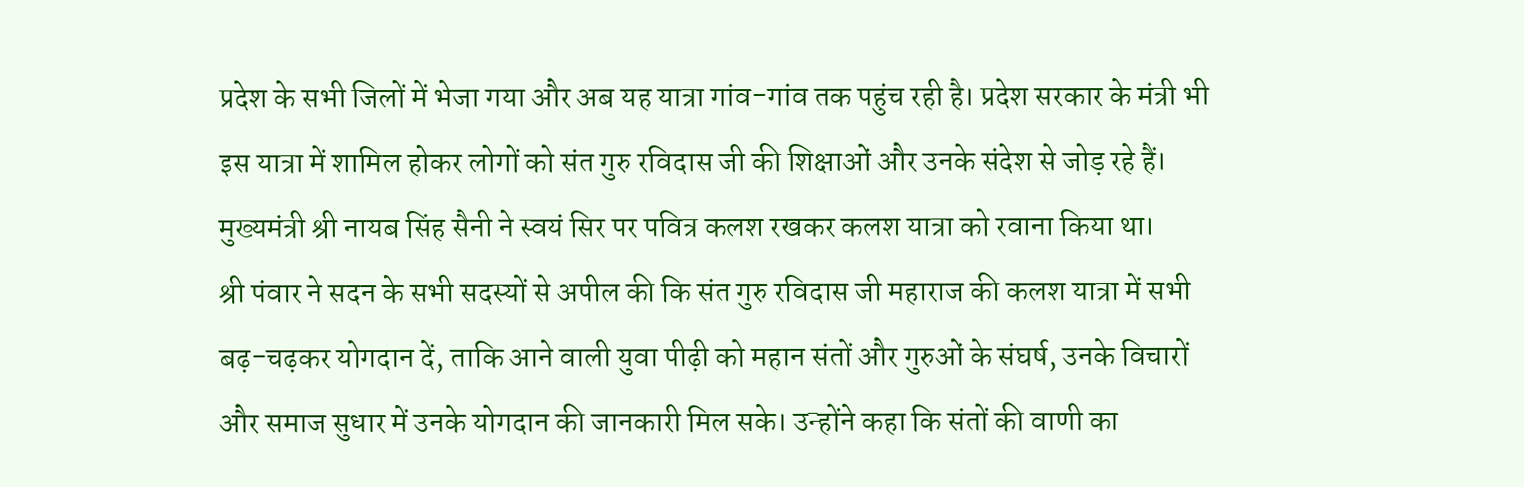प्रदेश के सभी जिलों में भेजा गया और अब यह यात्रा गांव-गांव तक पहुंच रही है। प्रदेश सरकार के मंत्री भी इस यात्रा में शामिल होकर लोगों को संत गुरु रविदास जी की शिक्षाओं और उनके संदेश से जोड़ रहे हैं। मुख्यमंत्री श्री नायब सिंह सैनी ने स्वयं सिर पर पवित्र कलश रखकर कलश यात्रा को रवाना किया था।
श्री पंवार ने सदन के सभी सदस्यों से अपील की कि संत गुरु रविदास जी महाराज की कलश यात्रा में सभी बढ़-चढ़कर योगदान दें, ताकि आने वाली युवा पीढ़ी को महान संतों और गुरुओं के संघर्ष, उनके विचारों और समाज सुधार में उनके योगदान की जानकारी मिल सके। उन्होंने कहा कि संतों की वाणी का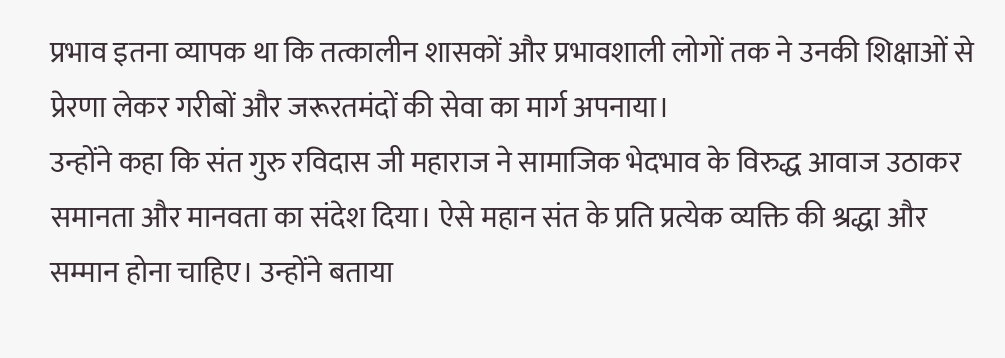प्रभाव इतना व्यापक था कि तत्कालीन शासकों और प्रभावशाली लोगों तक ने उनकी शिक्षाओं से प्रेरणा लेकर गरीबों और जरूरतमंदों की सेवा का मार्ग अपनाया।
उन्होंने कहा कि संत गुरु रविदास जी महाराज ने सामाजिक भेदभाव के विरुद्ध आवाज उठाकर समानता और मानवता का संदेश दिया। ऐसे महान संत के प्रति प्रत्येक व्यक्ति की श्रद्धा और सम्मान होना चाहिए। उन्होंने बताया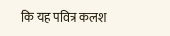कि यह पवित्र कलश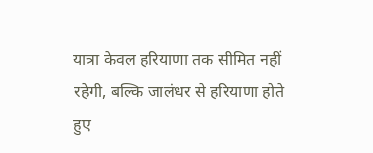यात्रा केवल हरियाणा तक सीमित नहीं रहेगी, बल्कि जालंधर से हरियाणा होते हुए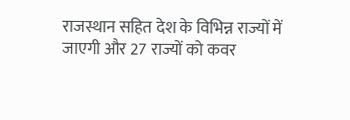राजस्थान सहित देश के विभिन्न राज्यों में जाएगी और 27 राज्यों को कवर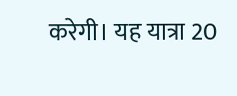करेगी। यह यात्रा 20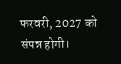फरवरी, 2027 को संपन्न होगी।